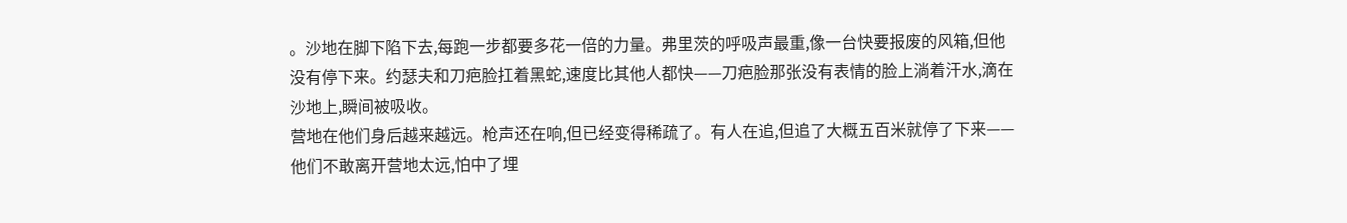。沙地在脚下陷下去,每跑一步都要多花一倍的力量。弗里茨的呼吸声最重,像一台快要报废的风箱,但他没有停下来。约瑟夫和刀疤脸扛着黑蛇,速度比其他人都快——刀疤脸那张没有表情的脸上淌着汗水,滴在沙地上,瞬间被吸收。
营地在他们身后越来越远。枪声还在响,但已经变得稀疏了。有人在追,但追了大概五百米就停了下来——他们不敢离开营地太远,怕中了埋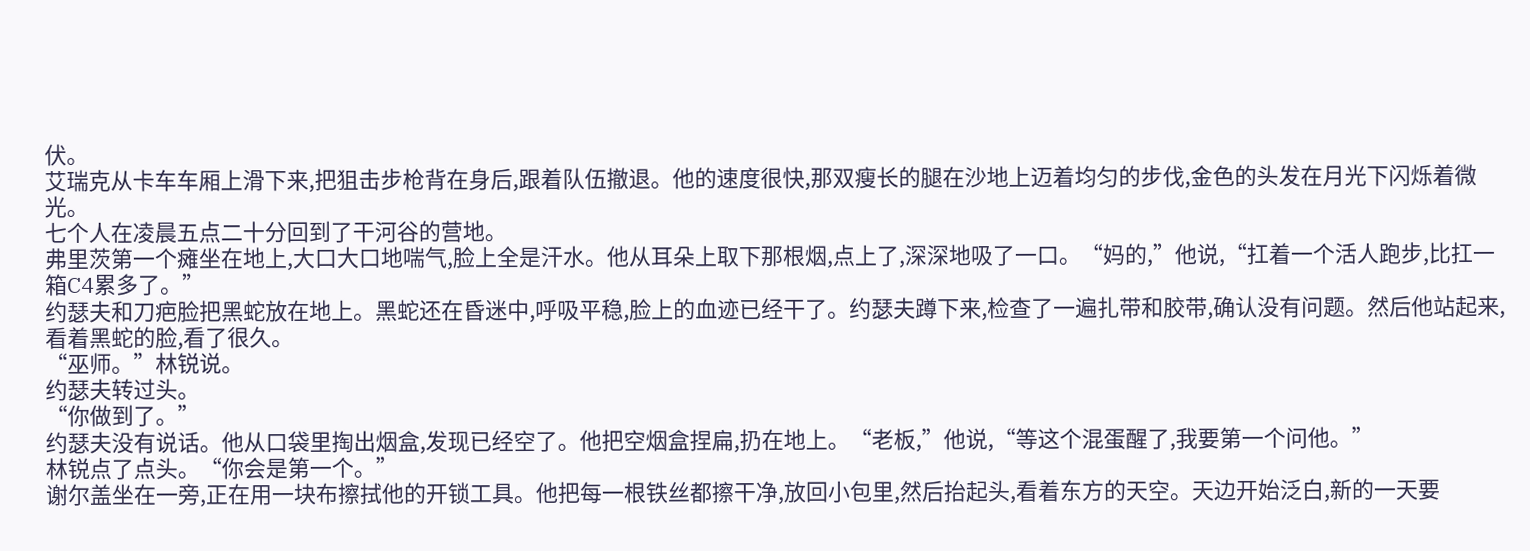伏。
艾瑞克从卡车车厢上滑下来,把狙击步枪背在身后,跟着队伍撤退。他的速度很快,那双瘦长的腿在沙地上迈着均匀的步伐,金色的头发在月光下闪烁着微光。
七个人在凌晨五点二十分回到了干河谷的营地。
弗里茨第一个瘫坐在地上,大口大口地喘气,脸上全是汗水。他从耳朵上取下那根烟,点上了,深深地吸了一口。“妈的,”他说,“扛着一个活人跑步,比扛一箱C4累多了。”
约瑟夫和刀疤脸把黑蛇放在地上。黑蛇还在昏迷中,呼吸平稳,脸上的血迹已经干了。约瑟夫蹲下来,检查了一遍扎带和胶带,确认没有问题。然后他站起来,看着黑蛇的脸,看了很久。
“巫师。”林锐说。
约瑟夫转过头。
“你做到了。”
约瑟夫没有说话。他从口袋里掏出烟盒,发现已经空了。他把空烟盒捏扁,扔在地上。“老板,”他说,“等这个混蛋醒了,我要第一个问他。”
林锐点了点头。“你会是第一个。”
谢尔盖坐在一旁,正在用一块布擦拭他的开锁工具。他把每一根铁丝都擦干净,放回小包里,然后抬起头,看着东方的天空。天边开始泛白,新的一天要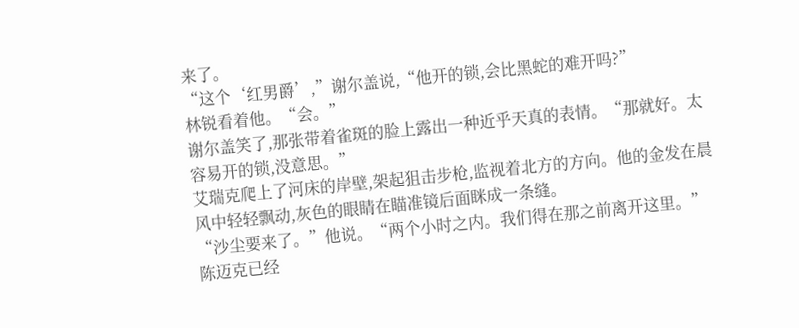来了。
“这个‘红男爵’,”谢尔盖说,“他开的锁,会比黑蛇的难开吗?”
林锐看着他。“会。”
谢尔盖笑了,那张带着雀斑的脸上露出一种近乎天真的表情。“那就好。太容易开的锁,没意思。”
艾瑞克爬上了河床的岸壁,架起狙击步枪,监视着北方的方向。他的金发在晨风中轻轻飘动,灰色的眼睛在瞄准镜后面眯成一条缝。
“沙尘要来了。”他说。“两个小时之内。我们得在那之前离开这里。”
陈迈克已经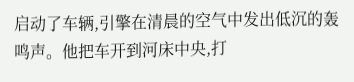启动了车辆,引擎在清晨的空气中发出低沉的轰鸣声。他把车开到河床中央,打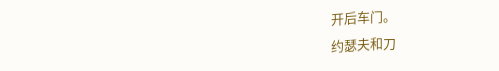开后车门。
约瑟夫和刀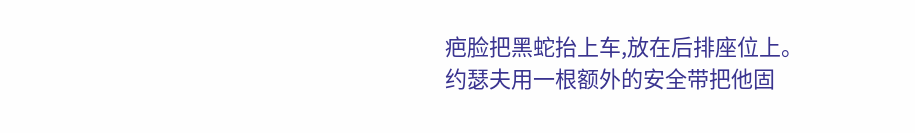疤脸把黑蛇抬上车,放在后排座位上。约瑟夫用一根额外的安全带把他固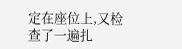定在座位上,又检查了一遍扎